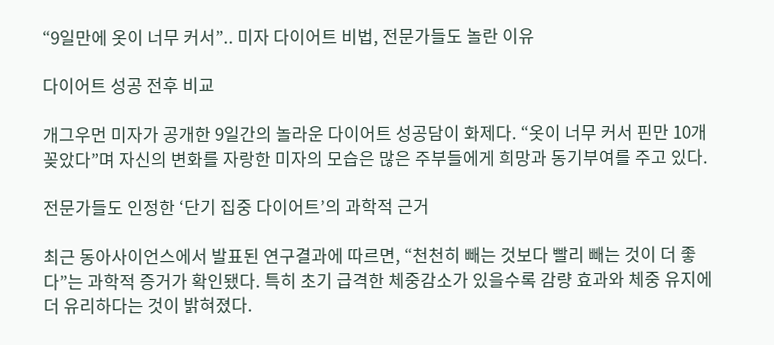“9일만에 옷이 너무 커서”.. 미자 다이어트 비법, 전문가들도 놀란 이유

다이어트 성공 전후 비교

개그우먼 미자가 공개한 9일간의 놀라운 다이어트 성공담이 화제다. “옷이 너무 커서 핀만 10개 꽂았다”며 자신의 변화를 자랑한 미자의 모습은 많은 주부들에게 희망과 동기부여를 주고 있다.

전문가들도 인정한 ‘단기 집중 다이어트’의 과학적 근거

최근 동아사이언스에서 발표된 연구결과에 따르면, “천천히 빼는 것보다 빨리 빼는 것이 더 좋다”는 과학적 증거가 확인됐다. 특히 초기 급격한 체중감소가 있을수록 감량 효과와 체중 유지에 더 유리하다는 것이 밝혀졌다.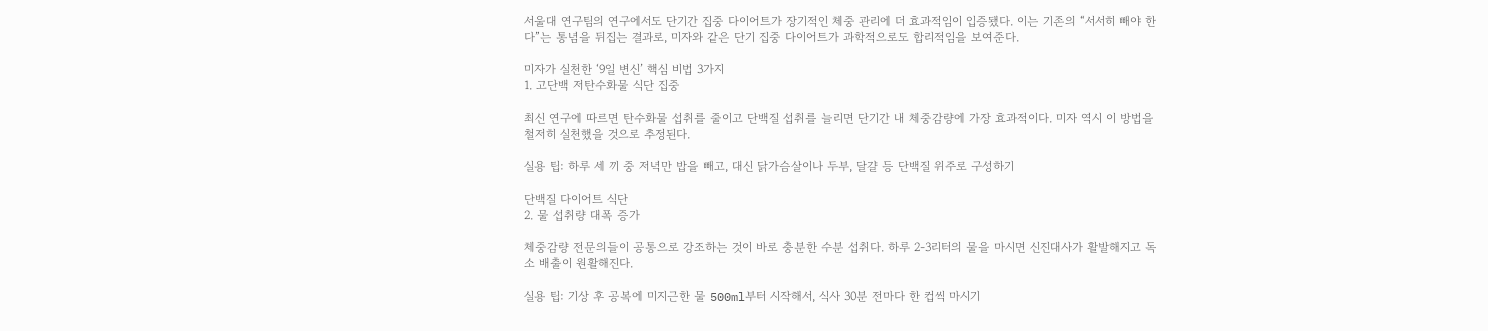서울대 연구팀의 연구에서도 단기간 집중 다이어트가 장기적인 체중 관리에 더 효과적임이 입증됐다. 이는 기존의 “서서히 빼야 한다”는 통념을 뒤집는 결과로, 미자와 같은 단기 집중 다이어트가 과학적으로도 합리적임을 보여준다.

미자가 실천한 ‘9일 변신’ 핵심 비법 3가지
1. 고단백 저탄수화물 식단 집중

최신 연구에 따르면 탄수화물 섭취를 줄이고 단백질 섭취를 늘리면 단기간 내 체중감량에 가장 효과적이다. 미자 역시 이 방법을 철저히 실천했을 것으로 추정된다.

실용 팁: 하루 세 끼 중 저녁만 밥을 빼고, 대신 닭가슴살이나 두부, 달걀 등 단백질 위주로 구성하기

단백질 다이어트 식단
2. 물 섭취량 대폭 증가

체중감량 전문의들이 공통으로 강조하는 것이 바로 충분한 수분 섭취다. 하루 2-3리터의 물을 마시면 신진대사가 활발해지고 독소 배출이 원활해진다.

실용 팁: 기상 후 공복에 미지근한 물 500ml부터 시작해서, 식사 30분 전마다 한 컵씩 마시기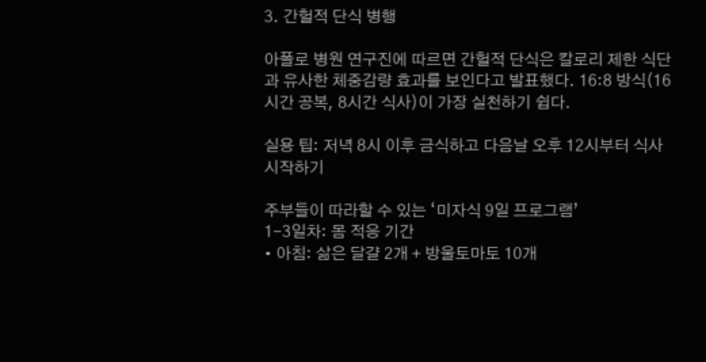3. 간헐적 단식 병행

아폴로 병원 연구진에 따르면 간헐적 단식은 칼로리 제한 식단과 유사한 체중감량 효과를 보인다고 발표했다. 16:8 방식(16시간 공복, 8시간 식사)이 가장 실천하기 쉽다.

실용 팁: 저녁 8시 이후 금식하고 다음날 오후 12시부터 식사 시작하기

주부들이 따라할 수 있는 ‘미자식 9일 프로그램’
1-3일차: 몸 적응 기간
• 아침: 삶은 달걀 2개 + 방울토마토 10개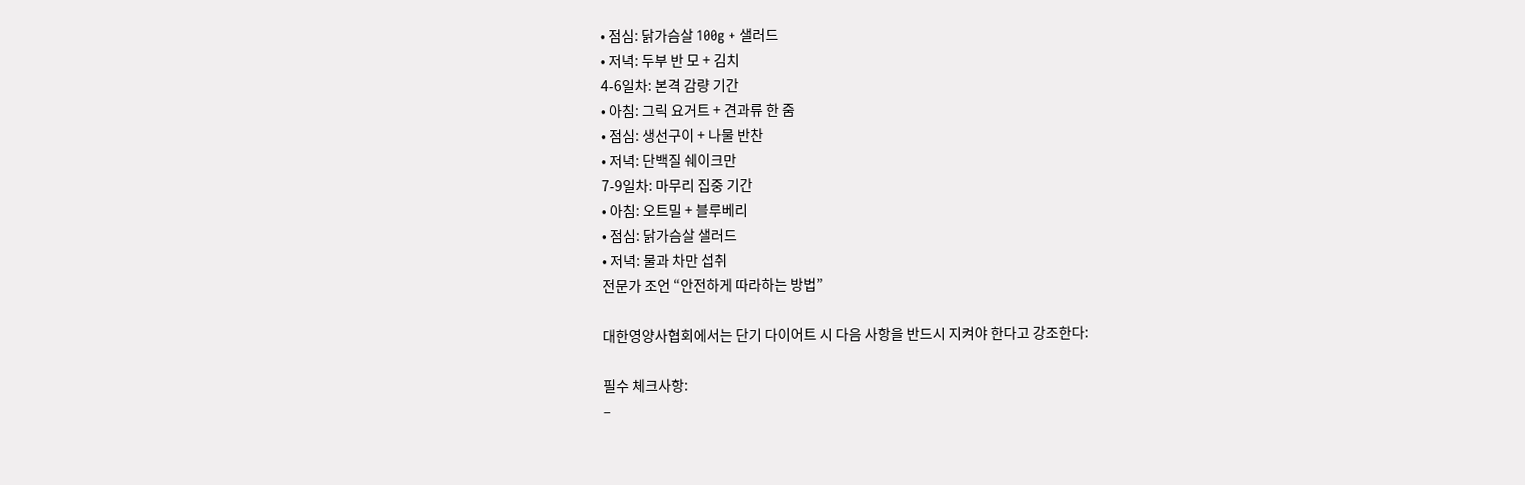• 점심: 닭가슴살 100g + 샐러드
• 저녁: 두부 반 모 + 김치
4-6일차: 본격 감량 기간
• 아침: 그릭 요거트 + 견과류 한 줌
• 점심: 생선구이 + 나물 반찬
• 저녁: 단백질 쉐이크만
7-9일차: 마무리 집중 기간
• 아침: 오트밀 + 블루베리
• 점심: 닭가슴살 샐러드
• 저녁: 물과 차만 섭취
전문가 조언 “안전하게 따라하는 방법”

대한영양사협회에서는 단기 다이어트 시 다음 사항을 반드시 지켜야 한다고 강조한다:

필수 체크사항:
–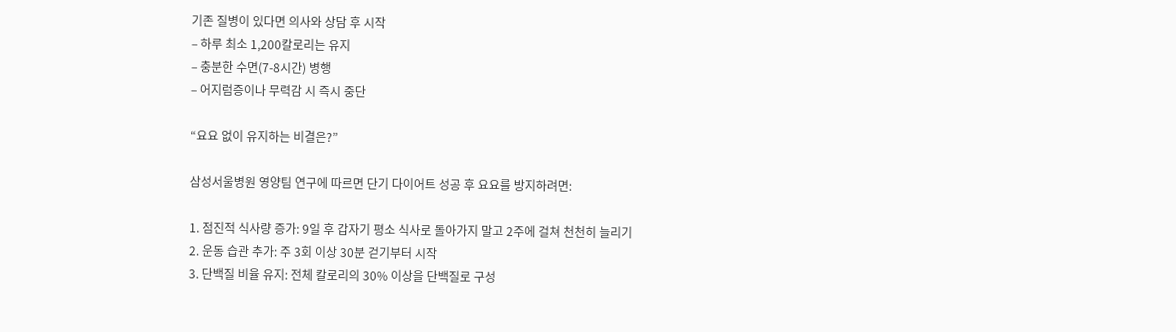기존 질병이 있다면 의사와 상담 후 시작
– 하루 최소 1,200칼로리는 유지
– 충분한 수면(7-8시간) 병행
– 어지럼증이나 무력감 시 즉시 중단

“요요 없이 유지하는 비결은?”

삼성서울병원 영양팀 연구에 따르면 단기 다이어트 성공 후 요요를 방지하려면:

1. 점진적 식사량 증가: 9일 후 갑자기 평소 식사로 돌아가지 말고 2주에 걸쳐 천천히 늘리기
2. 운동 습관 추가: 주 3회 이상 30분 걷기부터 시작
3. 단백질 비율 유지: 전체 칼로리의 30% 이상을 단백질로 구성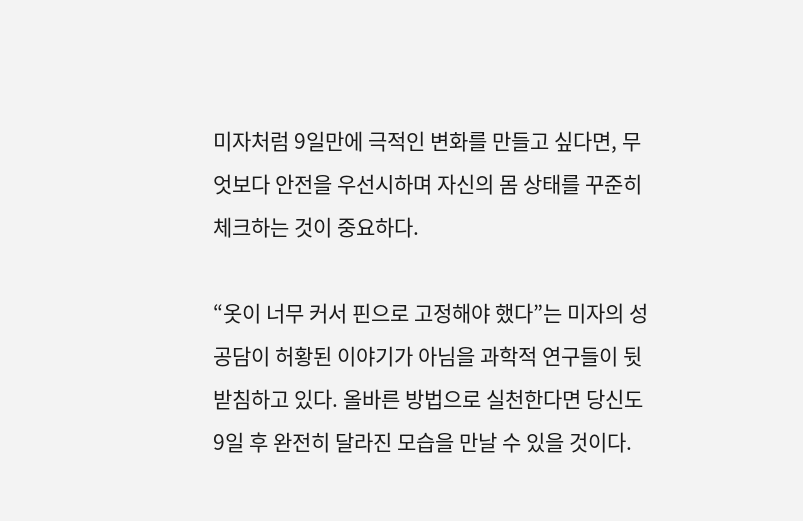미자처럼 9일만에 극적인 변화를 만들고 싶다면, 무엇보다 안전을 우선시하며 자신의 몸 상태를 꾸준히 체크하는 것이 중요하다.

“옷이 너무 커서 핀으로 고정해야 했다”는 미자의 성공담이 허황된 이야기가 아님을 과학적 연구들이 뒷받침하고 있다. 올바른 방법으로 실천한다면 당신도 9일 후 완전히 달라진 모습을 만날 수 있을 것이다.